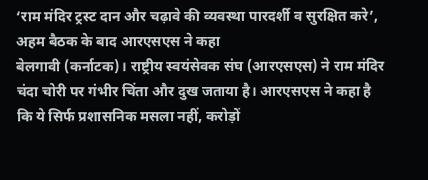‘राम मंदिर ट्रस्ट दान और चढ़ावे की व्यवस्था पारदर्शी व सुरक्षित करे’, अहम बैठक के बाद आरएसएस ने कहा
बेलगावी (कर्नाटक)। राष्ट्रीय स्वयंसेवक संघ (आरएसएस) ने राम मंदिर चंदा चोरी पर गंभीर चिंता और दुख जताया है। आरएसएस ने कहा है कि ये सिर्फ प्रशासनिक मसला नहीं, करोड़ों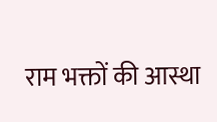राम भक्तों की आस्था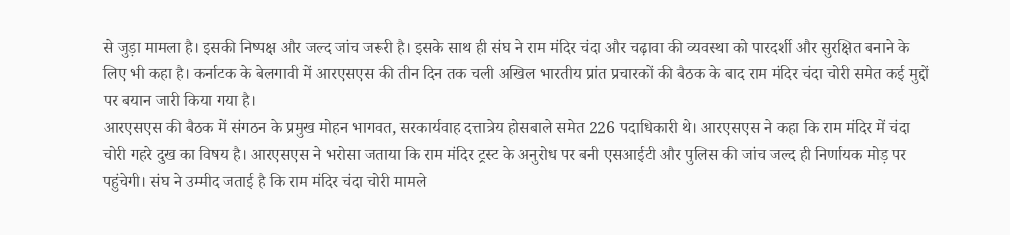से जुड़ा मामला है। इसकी निष्पक्ष और जल्द जांच जरूरी है। इसके साथ ही संघ ने राम मंदिर चंदा और चढ़ावा की व्यवस्था को पारदर्शी और सुरक्षित बनाने के लिए भी कहा है। कर्नाटक के बेलगावी में आरएसएस की तीन दिन तक चली अखिल भारतीय प्रांत प्रचारकों की बैठक के बाद राम मंदिर चंदा चोरी समेत कई मुद्दों पर बयान जारी किया गया है।
आरएसएस की बैठक में संगठन के प्रमुख मोहन भागवत, सरकार्यवाह दत्तात्रेय होसबाले समेत 226 पदाधिकारी थे। आरएसएस ने कहा कि राम मंदिर में चंदा चोरी गहरे दुख का विषय है। आरएसएस ने भरोसा जताया कि राम मंदिर ट्रस्ट के अनुरोध पर बनी एसआईटी और पुलिस की जांच जल्द ही निर्णायक मोड़ पर पहुंचेगी। संघ ने उम्मीद जताई है कि राम मंदिर चंदा चोरी मामले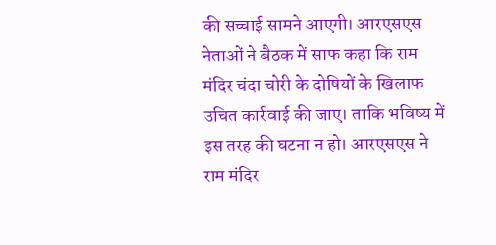की सच्चाई सामने आएगी। आरएसएस नेताओं ने बैठक में साफ कहा कि राम मंदिर चंदा चोरी के दोषियों के खिलाफ उचित कार्रवाई की जाए। ताकि भविष्य में इस तरह की घटना न हो। आरएसएस ने राम मंदिर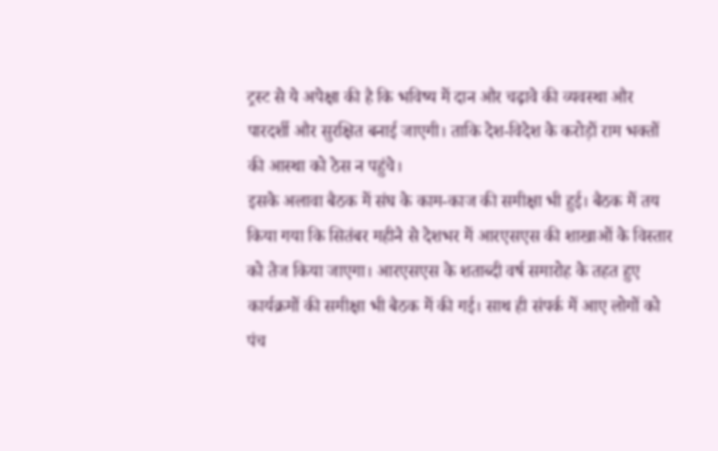ट्रस्ट से ये अपेक्षा की है कि भविष्य में दान और चढ़ावे की व्यवस्था और पारदर्शी और सुरक्षित बनाई जाएगी। ताकि देश-विदेश के करोड़ों राम भक्तों की आस्था को ठेस न पहुंचे।
इसके अलावा बैठक में संघ के काम-काज की समीक्षा भी हुई। बैठक में तय किया गया कि सितंबर महीने से देशभर में आरएसएस की शाखाओं के विस्तार को तेज किया जाएगा। आरएसएस के शताब्दी वर्ष समारोह के तहत हुए कार्यक्रमों की समीक्षा भी बैठक में की गई। साथ ही संपर्क में आए लोगों को पंच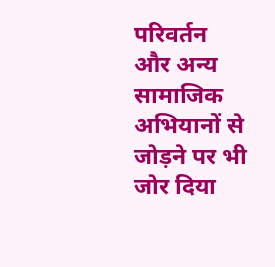परिवर्तन और अन्य सामाजिक अभियानों से जोड़ने पर भी जोर दिया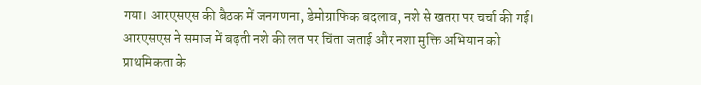गया। आरएसएस की बैठक में जनगणना, डेमोग्राफिक बदलाव, नशे से खतरा पर चर्चा की गई। आरएसएस ने समाज में बढ़ती नशे की लत पर चिंता जताई और नशा मुक्ति अभियान को प्राथमिकता के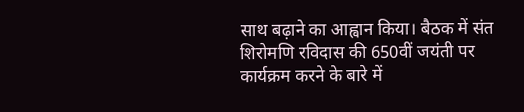साथ बढ़ाने का आह्वान किया। बैठक में संत शिरोमणि रविदास की 650वीं जयंती पर कार्यक्रम करने के बारे में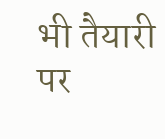भी तैयारी पर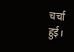चर्चा हुई।